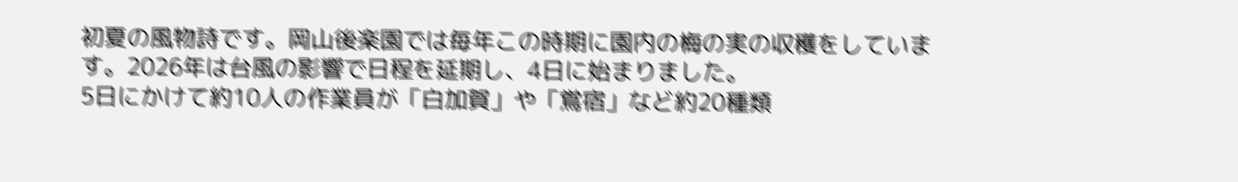初夏の風物詩です。岡山後楽園では毎年この時期に園内の梅の実の収穫をしています。2026年は台風の影響で日程を延期し、4日に始まりました。
5日にかけて約10人の作業員が「白加賀」や「鴬宿」など約20種類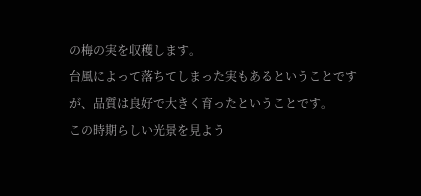の梅の実を収穫します。
台風によって落ちてしまった実もあるということですが、品質は良好で大きく育ったということです。
この時期らしい光景を見よう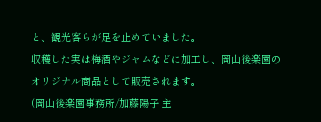と、観光客らが足を止めていました。
収穫した実は梅酒やジャムなどに加工し、岡山後楽園のオリジナル商品として販売されます。
(岡山後楽園事務所/加藤陽子 主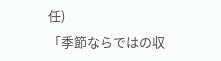任)
「季節ならではの収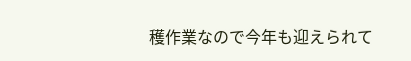穫作業なので今年も迎えられて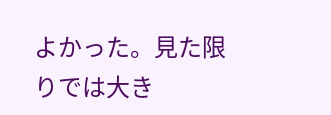よかった。見た限りでは大き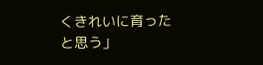くきれいに育ったと思う」